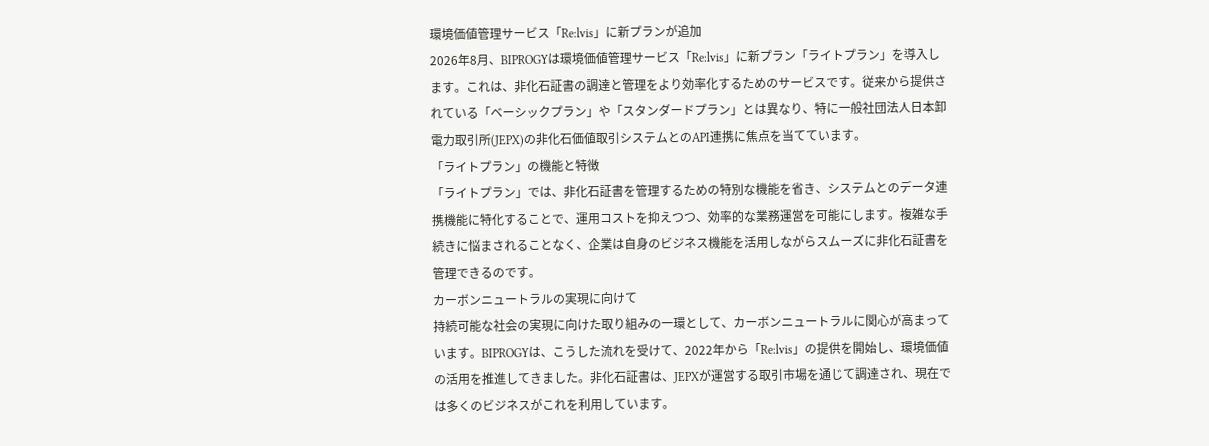環境価値管理サービス「Re:lvis」に新プランが追加
2026年8月、BIPROGYは環境価値管理サービス「Re:lvis」に新プラン「ライトプラン」を導入します。これは、非化石証書の調達と管理をより効率化するためのサービスです。従来から提供されている「ベーシックプラン」や「スタンダードプラン」とは異なり、特に一般社団法人日本卸電力取引所(JEPX)の非化石価値取引システムとのAPI連携に焦点を当てています。
「ライトプラン」の機能と特徴
「ライトプラン」では、非化石証書を管理するための特別な機能を省き、システムとのデータ連携機能に特化することで、運用コストを抑えつつ、効率的な業務運営を可能にします。複雑な手続きに悩まされることなく、企業は自身のビジネス機能を活用しながらスムーズに非化石証書を管理できるのです。
カーボンニュートラルの実現に向けて
持続可能な社会の実現に向けた取り組みの一環として、カーボンニュートラルに関心が高まっています。BIPROGYは、こうした流れを受けて、2022年から「Re:lvis」の提供を開始し、環境価値の活用を推進してきました。非化石証書は、JEPXが運営する取引市場を通じて調達され、現在では多くのビジネスがこれを利用しています。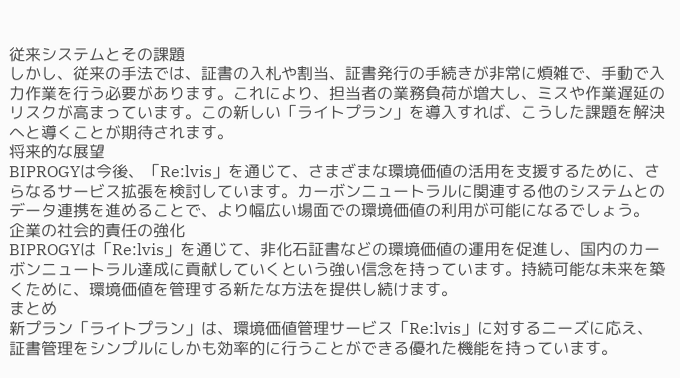従来システムとその課題
しかし、従来の手法では、証書の入札や割当、証書発行の手続きが非常に煩雑で、手動で入力作業を行う必要があります。これにより、担当者の業務負荷が増大し、ミスや作業遅延のリスクが高まっています。この新しい「ライトプラン」を導入すれば、こうした課題を解決へと導くことが期待されます。
将来的な展望
BIPROGYは今後、「Re:lvis」を通じて、さまざまな環境価値の活用を支援するために、さらなるサービス拡張を検討しています。カーボンニュートラルに関連する他のシステムとのデータ連携を進めることで、より幅広い場面での環境価値の利用が可能になるでしょう。
企業の社会的責任の強化
BIPROGYは「Re:lvis」を通じて、非化石証書などの環境価値の運用を促進し、国内のカーボンニュートラル達成に貢献していくという強い信念を持っています。持続可能な未来を築くために、環境価値を管理する新たな方法を提供し続けます。
まとめ
新プラン「ライトプラン」は、環境価値管理サービス「Re:lvis」に対するニーズに応え、証書管理をシンプルにしかも効率的に行うことができる優れた機能を持っています。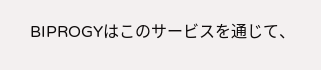BIPROGYはこのサービスを通じて、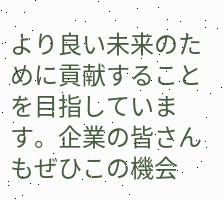より良い未来のために貢献することを目指しています。企業の皆さんもぜひこの機会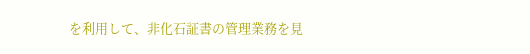を利用して、非化石証書の管理業務を見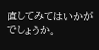直してみてはいかがでしょうか。